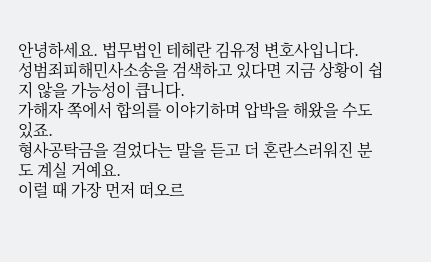안녕하세요. 법무법인 테헤란 김유정 변호사입니다.
성범죄피해민사소송을 검색하고 있다면 지금 상황이 쉽지 않을 가능성이 큽니다.
가해자 쪽에서 합의를 이야기하며 압박을 해왔을 수도 있죠.
형사공탁금을 걸었다는 말을 듣고 더 혼란스러워진 분도 계실 거예요.
이럴 때 가장 먼저 떠오르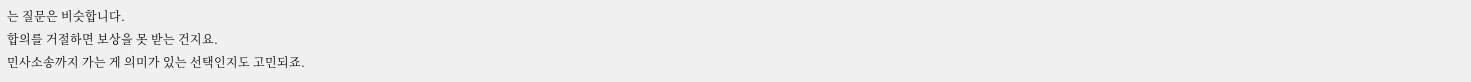는 질문은 비슷합니다.
합의를 거절하면 보상을 못 받는 건지요.
민사소송까지 가는 게 의미가 있는 선택인지도 고민되죠.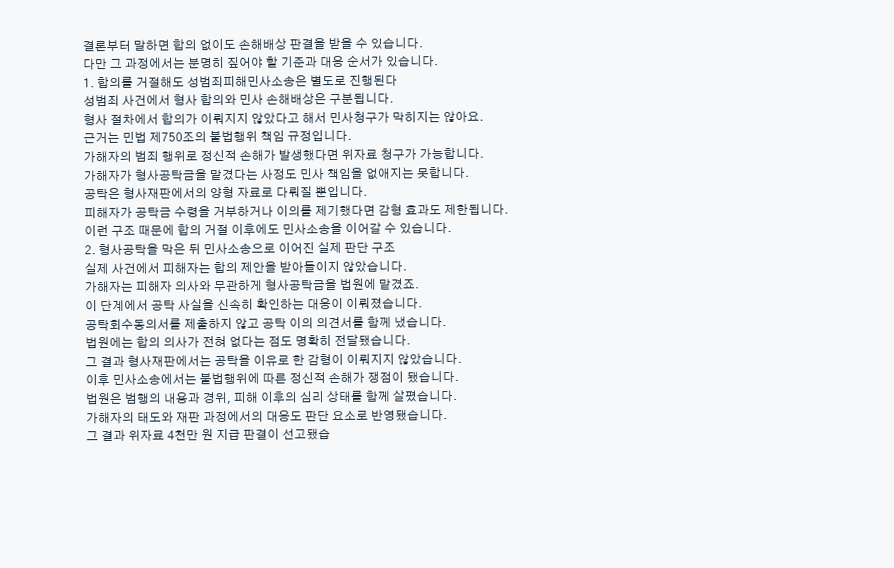결론부터 말하면 합의 없이도 손해배상 판결을 받을 수 있습니다.
다만 그 과정에서는 분명히 짚어야 할 기준과 대응 순서가 있습니다.
1. 합의를 거절해도 성범죄피해민사소송은 별도로 진행된다
성범죄 사건에서 형사 합의와 민사 손해배상은 구분됩니다.
형사 절차에서 합의가 이뤄지지 않았다고 해서 민사청구가 막히지는 않아요.
근거는 민법 제750조의 불법행위 책임 규정입니다.
가해자의 범죄 행위로 정신적 손해가 발생했다면 위자료 청구가 가능합니다.
가해자가 형사공탁금을 맡겼다는 사정도 민사 책임을 없애지는 못합니다.
공탁은 형사재판에서의 양형 자료로 다뤄질 뿐입니다.
피해자가 공탁금 수령을 거부하거나 이의를 제기했다면 감형 효과도 제한됩니다.
이런 구조 때문에 합의 거절 이후에도 민사소송을 이어갈 수 있습니다.
2. 형사공탁을 막은 뒤 민사소송으로 이어진 실제 판단 구조
실제 사건에서 피해자는 합의 제안을 받아들이지 않았습니다.
가해자는 피해자 의사와 무관하게 형사공탁금을 법원에 맡겼죠.
이 단계에서 공탁 사실을 신속히 확인하는 대응이 이뤄졌습니다.
공탁회수동의서를 제출하지 않고 공탁 이의 의견서를 함께 냈습니다.
법원에는 합의 의사가 전혀 없다는 점도 명확히 전달됐습니다.
그 결과 형사재판에서는 공탁을 이유로 한 감형이 이뤄지지 않았습니다.
이후 민사소송에서는 불법행위에 따른 정신적 손해가 쟁점이 됐습니다.
법원은 범행의 내용과 경위, 피해 이후의 심리 상태를 함께 살폈습니다.
가해자의 태도와 재판 과정에서의 대응도 판단 요소로 반영됐습니다.
그 결과 위자료 4천만 원 지급 판결이 선고됐습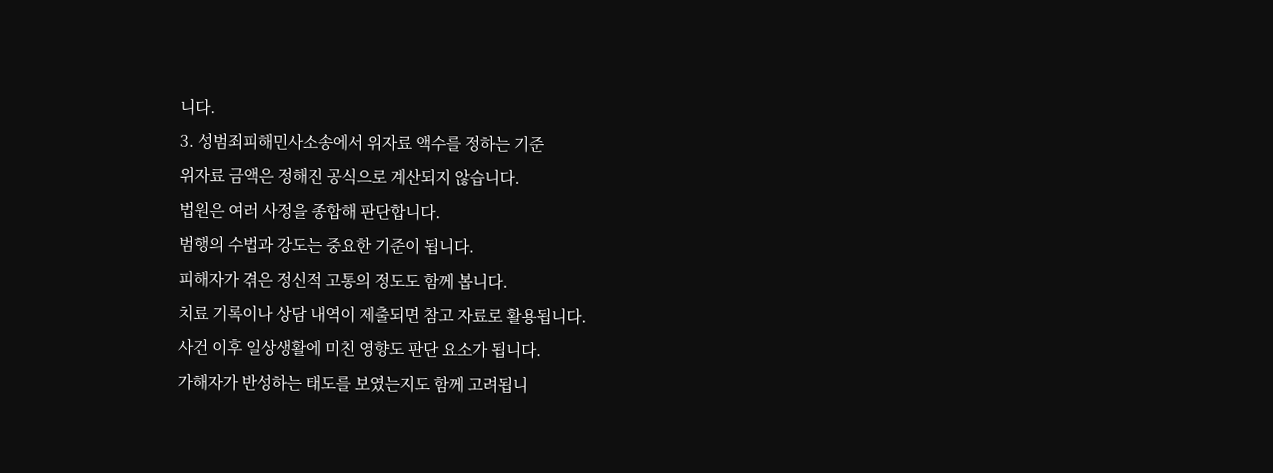니다.
3. 성범죄피해민사소송에서 위자료 액수를 정하는 기준
위자료 금액은 정해진 공식으로 계산되지 않습니다.
법원은 여러 사정을 종합해 판단합니다.
범행의 수법과 강도는 중요한 기준이 됩니다.
피해자가 겪은 정신적 고통의 정도도 함께 봅니다.
치료 기록이나 상담 내역이 제출되면 참고 자료로 활용됩니다.
사건 이후 일상생활에 미친 영향도 판단 요소가 됩니다.
가해자가 반성하는 태도를 보였는지도 함께 고려됩니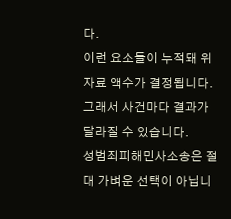다.
이런 요소들이 누적돼 위자료 액수가 결정됩니다.
그래서 사건마다 결과가 달라질 수 있습니다.
성범죄피해민사소송은 절대 가벼운 선택이 아닙니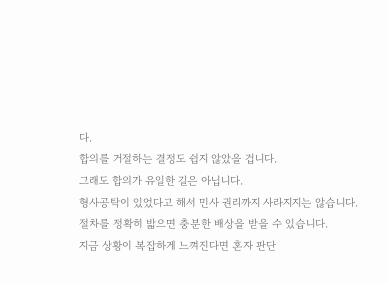다.
합의를 거절하는 결정도 쉽지 않았을 겁니다.
그래도 합의가 유일한 길은 아닙니다.
형사공탁이 있었다고 해서 민사 권리까지 사라지지는 않습니다.
절차를 정확히 밟으면 충분한 배상을 받을 수 있습니다.
지금 상황이 복잡하게 느껴진다면 혼자 판단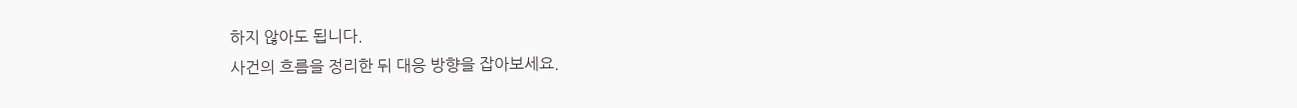하지 않아도 됩니다.
사건의 흐름을 정리한 뒤 대응 방향을 잡아보세요.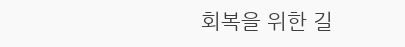회복을 위한 길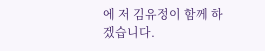에 저 김유정이 함께 하겠습니다.